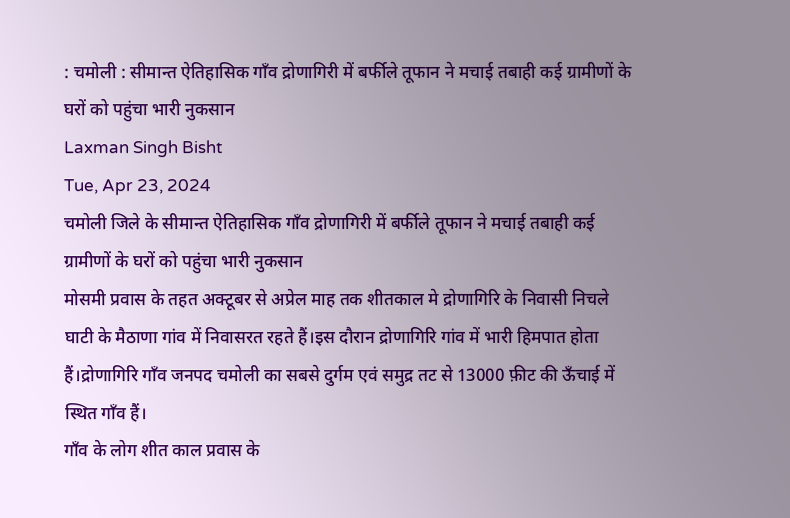: चमोली : सीमान्त ऐतिहासिक गाँव द्रोणागिरी में बर्फीले तूफान ने मचाई तबाही कई ग्रामीणों के घरों को पहुंचा भारी नुकसान
Laxman Singh Bisht
Tue, Apr 23, 2024
चमोली जिले के सीमान्त ऐतिहासिक गाँव द्रोणागिरी में बर्फीले तूफान ने मचाई तबाही कई ग्रामीणों के घरों को पहुंचा भारी नुकसान
मोसमी प्रवास के तहत अक्टूबर से अप्रेल माह तक शीतकाल मे द्रोणागिरि के निवासी निचले घाटी के मैठाणा गांव में निवासरत रहते हैं।इस दौरान द्रोणागिरि गांव में भारी हिमपात होता हैं।द्रोणागिरि गाँव जनपद चमोली का सबसे दुर्गम एवं समुद्र तट से 13000 फ़ीट की ऊँचाई में स्थित गाँव हैं।
गाँव के लोग शीत काल प्रवास के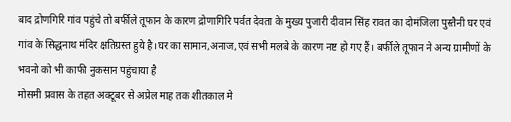बाद द्रोणगिरि गांव पहुंचे तो बर्फीले तूफान के कारण द्रोणागिरि पर्वत देवता के मुख्य पुजारी दीवान सिंह रावत का दोमंजिला पुस्तैनी घर एवं गांव के सिद्धनाथ मंदिर क्षतिग्रस्त हुये है।घर का सामान,अनाज,एवं सभी मलबे के कारण नष्ट हो गए हैं। बर्फीले तूफान ने अन्य ग्रामीणों के भवनो को भी काफी नुकसान पहुंचाया है
मोसमी प्रवास के तहत अक्टूबर से अप्रेल माह तक शीतकाल मे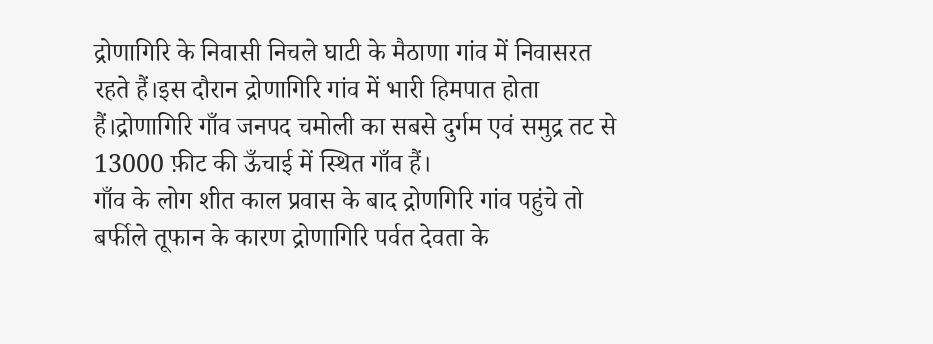द्रोणागिरि के निवासी निचले घाटी के मैठाणा गांव में निवासरत रहते हैं।इस दौरान द्रोणागिरि गांव में भारी हिमपात होता हैं।द्रोणागिरि गाँव जनपद चमोली का सबसे दुर्गम एवं समुद्र तट से 13000 फ़ीट की ऊँचाई में स्थित गाँव हैं।
गाँव के लोग शीत काल प्रवास के बाद द्रोणगिरि गांव पहुंचे तो बर्फीले तूफान के कारण द्रोणागिरि पर्वत देवता के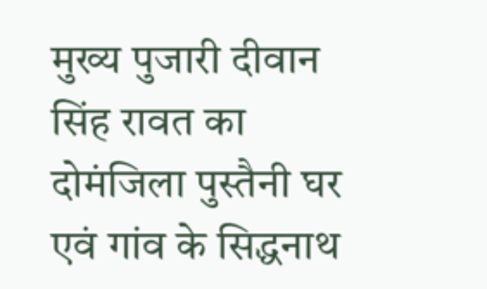मुख्य पुजारी दीवान सिंह रावत का दोमंजिला पुस्तैनी घर एवं गांव के सिद्धनाथ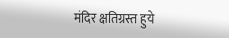मंदिर क्षतिग्रस्त हुये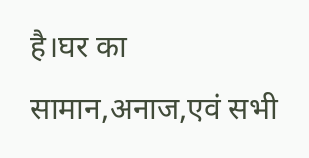है।घर का सामान,अनाज,एवं सभी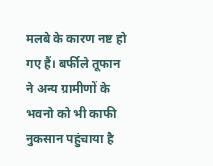मलबे के कारण नष्ट हो गए हैं। बर्फीले तूफान ने अन्य ग्रामीणों के भवनो को भी काफी नुकसान पहुंचाया है